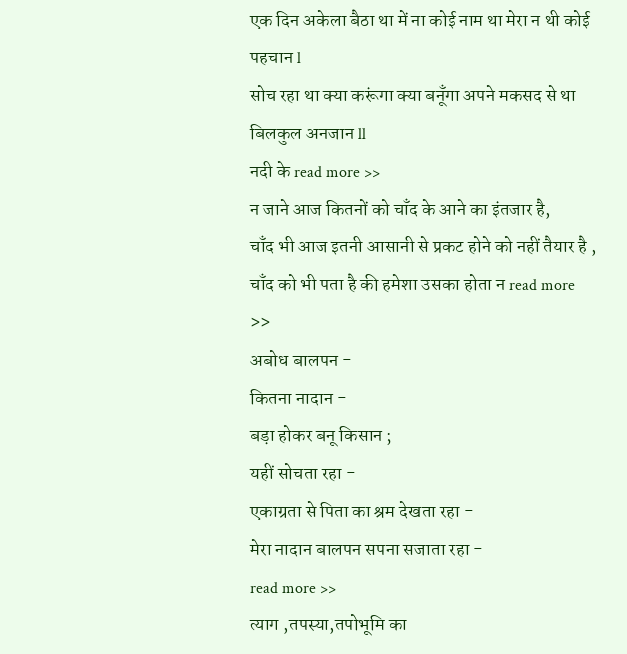एक दिन अकेला बैठा था में ना कोई नाम था मेरा न थी कोई पहचान l
सोच रहा था क्या करूंगा क्या बनूँगा अपने मकसद से था बिलकुल अनजान ll
नदी के read more >>
न जाने आज कितनों को चाँद के आने का इंतजार है,
चाँद भी आज इतनी आसानी से प्रकट होने को नहीं तैयार है ,
चाँद को भी पता है की हमेशा उसका होता न read more >>
अबोध बालपन -
कितना नादान -
बड़ा होकर बनू किसान ;
यहीं सोचता रहा -
एकाग्रता से पिता का श्रम देखता रहा -
मेरा नादान बालपन सपना सजाता रहा -
read more >>
त्याग ,तपस्या,तपोभूमि का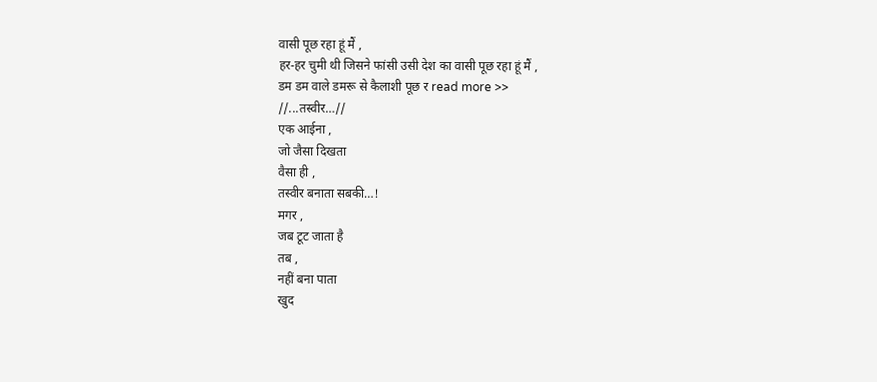वासी पूछ रहा हूं मैं ,
हर-हर चुमी थी जिसने फांसी उसी देश का वासी पूछ रहा हूं मैं ,
डम डम वाले डमरू से कैलाशी पूछ र read more >>
//...तस्वीर…//
एक आईना ,
जो जैसा दिखता
वैसा ही ,
तस्वीर बनाता सबकी…!
मगर ,
जब टूट जाता है
तब ,
नहीं बना पाता
खुद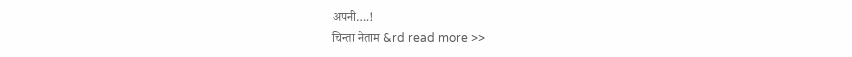अपनी….!
चिन्ता नेताम &rd read more >>